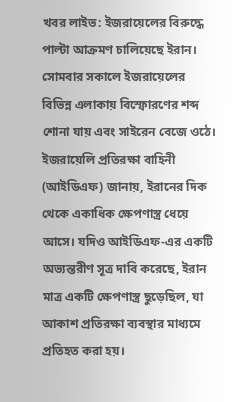খবর লাইভ: ইজরায়েলের বিরুদ্ধে পাল্টা আক্রমণ চালিয়েছে ইরান। সোমবার সকালে ইজরায়েলের বিভিন্ন এলাকায় বিস্ফোরণের শব্দ শোনা যায় এবং সাইরেন বেজে ওঠে। ইজরায়েলি প্রতিরক্ষা বাহিনী (আইডিএফ) জানায়, ইরানের দিক থেকে একাধিক ক্ষেপণাস্ত্র ধেয়ে আসে। যদিও আইডিএফ-এর একটি অভ্যন্তরীণ সূত্র দাবি করেছে, ইরান মাত্র একটি ক্ষেপণাস্ত্র ছুড়েছিল, যা আকাশ প্রতিরক্ষা ব্যবস্থার মাধ্যমে প্রতিহত করা হয়।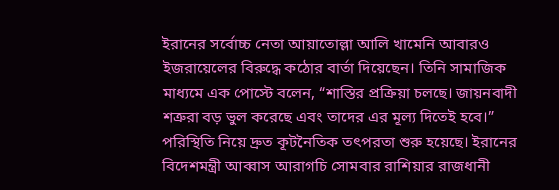ইরানের সর্বোচ্চ নেতা আয়াতোল্লা আলি খামেনি আবারও ইজরায়েলের বিরুদ্ধে কঠোর বার্তা দিয়েছেন। তিনি সামাজিক মাধ্যমে এক পোস্টে বলেন, “শাস্তির প্রক্রিয়া চলছে। জায়নবাদী শত্রুরা বড় ভুল করেছে এবং তাদের এর মূল্য দিতেই হবে।”
পরিস্থিতি নিয়ে দ্রুত কূটনৈতিক তৎপরতা শুরু হয়েছে। ইরানের বিদেশমন্ত্রী আব্বাস আরাগচি সোমবার রাশিয়ার রাজধানী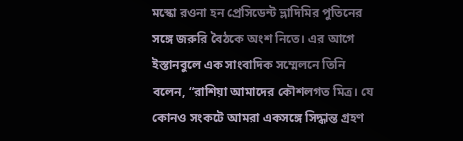মস্কো রওনা হন প্রেসিডেন্ট ভ্লাদিমির পুতিনের সঙ্গে জরুরি বৈঠকে অংশ নিতে। এর আগে ইস্তানবুলে এক সাংবাদিক সম্মেলনে তিনি বলেন, “রাশিয়া আমাদের কৌশলগত মিত্র। যে কোনও সংকটে আমরা একসঙ্গে সিদ্ধান্ত গ্রহণ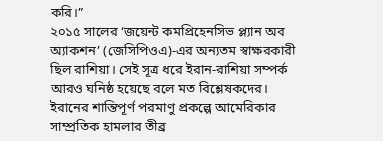করি।”
২০১৫ সালের ‘জয়েন্ট কমপ্রিহেনসিভ প্ল্যান অব অ্যাকশন’ (জেসিপিওএ)-এর অন্যতম স্বাক্ষরকারী ছিল রাশিয়া। সেই সূত্র ধরে ইরান-রাশিয়া সম্পর্ক আরও ঘনিষ্ঠ হয়েছে বলে মত বিশ্লেষকদের।
ইরানের শান্তিপূর্ণ পরমাণু প্রকল্পে আমেরিকার সাম্প্রতিক হামলার তীব্র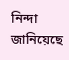নিন্দা জানিয়েছে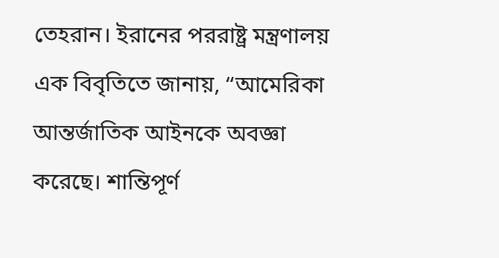তেহরান। ইরানের পররাষ্ট্র মন্ত্রণালয় এক বিবৃতিতে জানায়, “আমেরিকা আন্তর্জাতিক আইনকে অবজ্ঞা করেছে। শান্তিপূর্ণ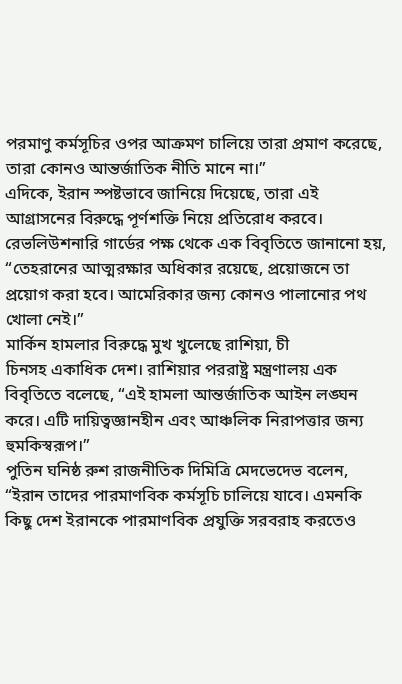পরমাণু কর্মসূচির ওপর আক্রমণ চালিয়ে তারা প্রমাণ করেছে, তারা কোনও আন্তর্জাতিক নীতি মানে না।”
এদিকে, ইরান স্পষ্টভাবে জানিয়ে দিয়েছে, তারা এই আগ্রাসনের বিরুদ্ধে পূর্ণশক্তি নিয়ে প্রতিরোধ করবে। রেভলিউশনারি গার্ডের পক্ষ থেকে এক বিবৃতিতে জানানো হয়, “তেহরানের আত্মরক্ষার অধিকার রয়েছে, প্রয়োজনে তা প্রয়োগ করা হবে। আমেরিকার জন্য কোনও পালানোর পথ খোলা নেই।”
মার্কিন হামলার বিরুদ্ধে মুখ খুলেছে রাশিয়া, চী
চিনসহ একাধিক দেশ। রাশিয়ার পররাষ্ট্র মন্ত্রণালয় এক বিবৃতিতে বলেছে, “এই হামলা আন্তর্জাতিক আইন লঙ্ঘন করে। এটি দায়িত্বজ্ঞানহীন এবং আঞ্চলিক নিরাপত্তার জন্য হুমকিস্বরূপ।”
পুতিন ঘনিষ্ঠ রুশ রাজনীতিক দিমিত্রি মেদভেদেভ বলেন, “ইরান তাদের পারমাণবিক কর্মসূচি চালিয়ে যাবে। এমনকি কিছু দেশ ইরানকে পারমাণবিক প্রযুক্তি সরবরাহ করতেও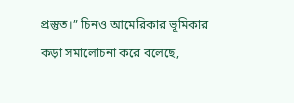প্রস্তুত।” চিনও আমেরিকার ভূমিকার কড়া সমালোচনা করে বলেছে,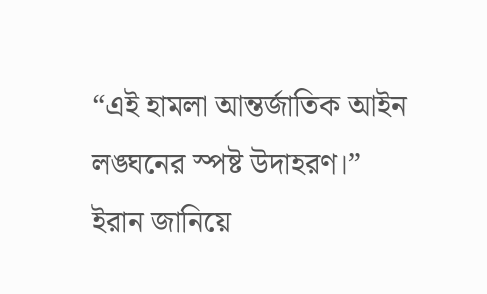“এই হামলা আন্তর্জাতিক আইন লঙ্ঘনের স্পষ্ট উদাহরণ।”
ইরান জানিয়ে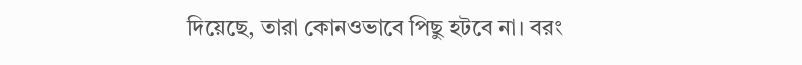দিয়েছে, তারা কোনওভাবে পিছু হটবে না। বরং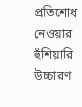প্রতিশোধ নেওয়ার হুঁশিয়ারি উচ্চারণ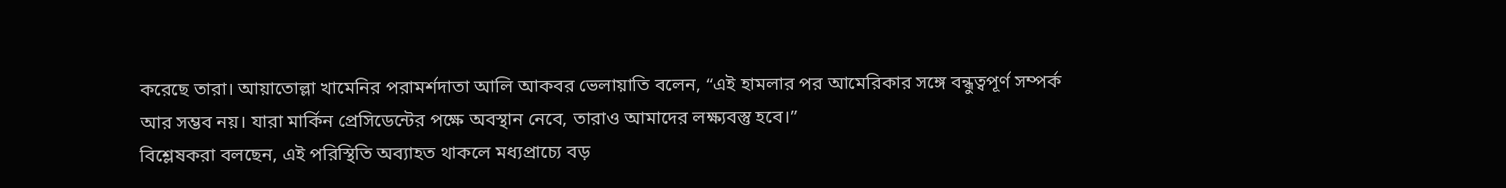করেছে তারা। আয়াতোল্লা খামেনির পরামর্শদাতা আলি আকবর ভেলায়াতি বলেন, “এই হামলার পর আমেরিকার সঙ্গে বন্ধুত্বপূর্ণ সম্পর্ক আর সম্ভব নয়। যারা মার্কিন প্রেসিডেন্টের পক্ষে অবস্থান নেবে, তারাও আমাদের লক্ষ্যবস্তু হবে।”
বিশ্লেষকরা বলছেন, এই পরিস্থিতি অব্যাহত থাকলে মধ্যপ্রাচ্যে বড়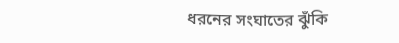ধরনের সংঘাতের ঝুঁকি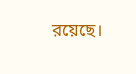রয়েছে।